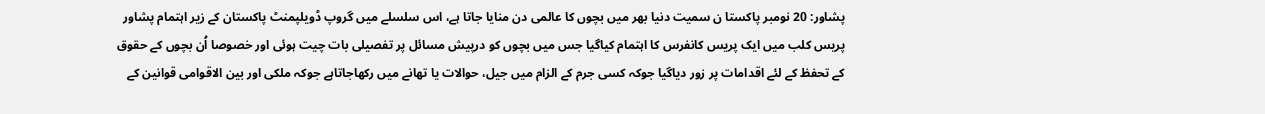پشاور: 20 نومبر پاکستا ن سمیت دنیا بھر میں بچوں کا عالمی دن منایا جاتا ہے، اس سلسلے میں گروپ ڈویلپمنٹ پاکستان کے زیر اہتمام پشاور پریس کلب میں ایک پریس کانفرس کا اہتمام کیاگیا جس میں بچوں کو درپیش مسائل پر تفصیلی بات چیت ہوئی اور خصوصا اُن بچوں کے حقوق کے تحفظ کے لئے اقدامات پر زور دیاگیا جوکہ کسی جرم کے الزام میں جیل، حوالات یا تھانے میں رکھاجاتاہے جوکہ ملکی اور بین الاقوامی قوانین کے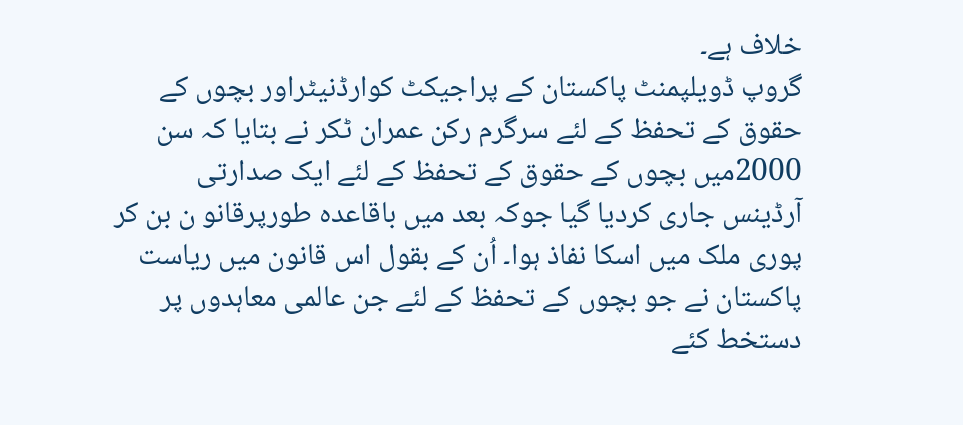خلاف ہے۔
گروپ ڈویلپمنٹ پاکستان کے پراجیکٹ کوارڈنیٹراور بچوں کے حقوق کے تحفظ کے لئے سرگرم رکن عمران ٹکر نے بتایا کہ سن 2000میں بچوں کے حقوق کے تحفظ کے لئے ایک صدارتی آرڈینس جاری کردیا گیا جوکہ بعد میں باقاعدہ طورپرقانو ن بن کر پوری ملک میں اسکا نفاذ ہوا۔ اُن کے بقول اس قانون میں ریاست پاکستان نے جو بچوں کے تحفظ کے لئے جن عالمی معاہدوں پر دستخط کئے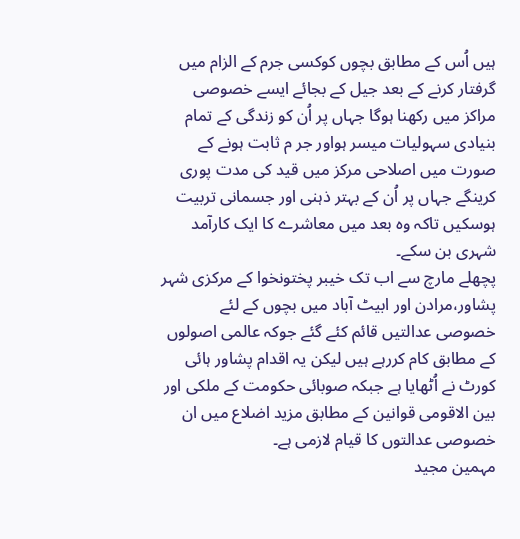ہیں اُس کے مطابق بچوں کوکسی جرم کے الزام میں گرفتار کرنے کے بعد جیل کے بجائے ایسے خصوصی مراکز میں رکھنا ہوگا جہاں پر اُن کو زندگی کے تمام بنیادی سہولیات میسر ہواور جر م ثابت ہونے کے صورت میں اصلاحی مرکز میں قید کی مدت پوری کرینگے جہاں پر اُن کے بہتر ذہنی اور جسمانی تربیت ہوسکیں تاکہ وہ بعد میں معاشرے کا ایک کارآمد شہری بن سکے۔
پچھلے مارچ سے اب تک خیبر پختونخوا کے مرکزی شہر پشاور،مرادن اور ابیٹ آباد میں بچوں کے لئے خصوصی عدالتیں قائم کئے گئے جوکہ عالمی اصولوں کے مطابق کام کررہے ہیں لیکن یہ اقدام پشاور ہائی کورٹ نے اُٹھایا ہے جبکہ صوبائی حکومت کے ملکی اور بین الاقومی قوانین کے مطابق مزید اضلاع میں ان خصوصی عدالتوں کا قیام لازمی ہے۔
مہمین مجید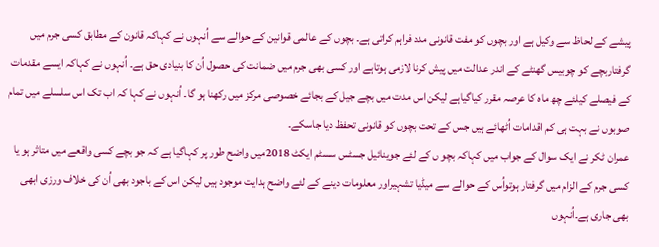پیشے کے لحاظ سے وکیل ہے اور بچوں کو مفت قانونی مدد فراہم کراتی ہے۔ بچوں کے عالمی قوانین کے حوالے سے اُنہوں نے کہاکہ قانون کے مطابق کسی جرم میں گرفتاربچے کو چوبیس گھنٹے کے اندر عدالت میں پیش کرنا لازمی ہوتاہے اور کسی بھی جرم میں ضمانت کی حصول اُن کا بنیادی حق ہے۔ اُنہوں نے کہاکہ ایسے مقدمات کے فیصلے کیلئے چھ ماہ کا عرصہ مقرر کیاگیاہے لیکن اس مدت میں بچے جیل کے بجائے خصوصی مرکز میں رکھنا ہو گا۔ اُنہوں نے کہا کہ اب تک اس سلسلے میں تمام صوبوں نے بہت ہی کم اقدامات اُٹھائے ہیں جس کے تحت بچوں کو قانونی تحفظ دیا جاسکے۔
عمران ٹکر نے ایک سوال کے جواب میں کہاکہ بچو ں کے لئے جوینائیل جسٹس سسٹم ایکٹ 2018میں واضح طور پر کہاگیا ہے کہ جو بچے کسی واقعے میں متاثر ہو یا کسی جرم کے الزام میں گرفتار ہوتواُس کے حوالے سے میڈیا تشہیراور معلومات دینے کے لئے واضح ہدایت موجود ہیں لیکن اس کے باجود بھی اُن کی خلاف ورزی ابھی بھی جاری ہے۔اُنہوں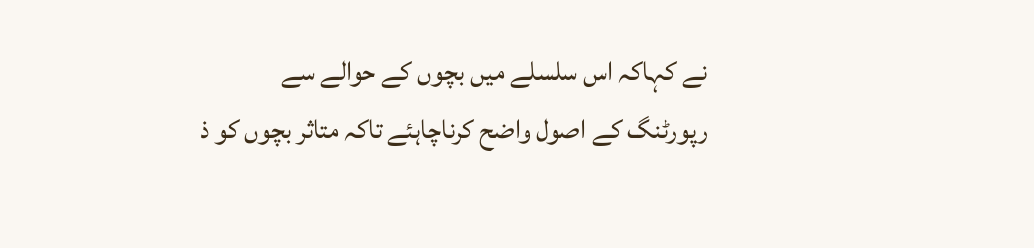نے کہاکہ اس سلسلے میں بچوں کے حوالے سے رپورٹنگ کے اصول واضح کرناچاہئے تاکہ متاثر بچوں کو ذ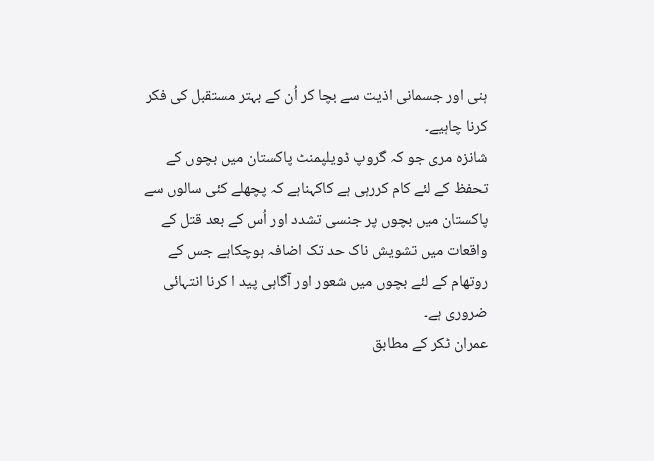ہنی اور جسمانی اذیت سے بچا کر اُن کے بہتر مستقبل کی فکر کرنا چاہیے۔
شانزہ مری جو کہ گروپ ڈویلپمنٹ پاکستان میں بچوں کے تحفظ کے لئے کام کررہی ہے کاکہناہے کہ پچھلے کئی سالوں سے پاکستان میں بچوں پر جنسی تشدد اور اُس کے بعد قتل کے واقعات میں تشویش ناک حد تک اضافہ ہوچکاہے جس کے روتھام کے لئے بچوں میں شعور اور آگاہی پید ا کرنا انتہائی ضروری ہے۔
عمران ٹکر کے مطابق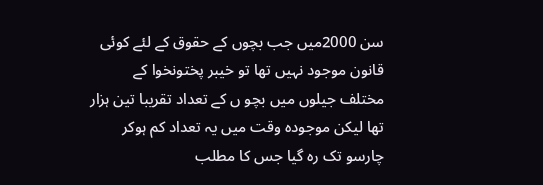سن 2000میں جب بچوں کے حقوق کے لئے کوئی قانون موجود نہیں تھا تو خیبر پختونخوا کے مختلف جیلوں میں بچو ں کے تعداد تقریبا تین ہزار تھا لیکن موجودہ وقت میں یہ تعداد کم ہوکر چارسو تک رہ گیا جس کا مطلب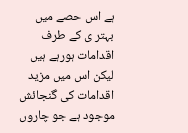ہے اس حصے میں بہتر ی کے طرف اقدامات ہورہے ہیں لیکن اس میں مزید اقدامات کی گنجائش موجود ہے جو چاروں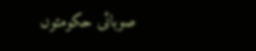صوبائی حکومتوں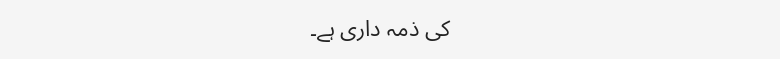کی ذمہ داری ہے۔